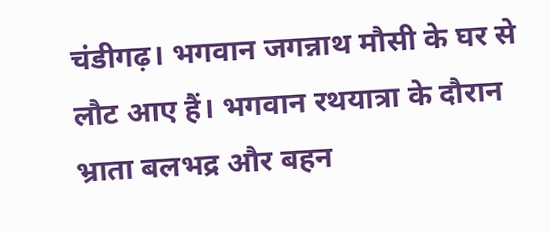चंडीगढ़। भगवान जगन्नाथ मौसी के घर से लौट आए हैं। भगवान रथयात्रा के दौरान भ्राता बलभद्र और बहन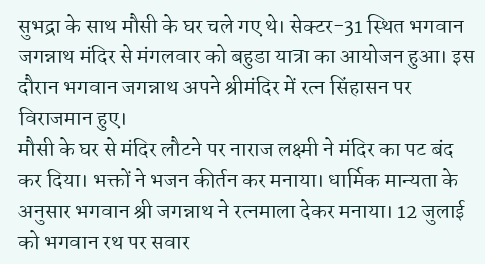सुभद्रा के साथ मौसी के घर चले गए थे। सेक्टर-31 स्थित भगवान जगन्नाथ मंदिर से मंगलवार को बहुडा यात्रा का आयोजन हुआ। इस दौरान भगवान जगन्नाथ अपने श्रीमंदिर में रत्न सिंहासन पर विराजमान हुए।
मौसी के घर से मंदिर लौटने पर नाराज लक्ष्मी ने मंदिर का पट बंद कर दिया। भक्तों ने भजन कीर्तन कर मनाया। धार्मिक मान्यता के अनुसार भगवान श्री जगन्नाथ ने रत्नमाला देकर मनाया। 12 जुलाई को भगवान रथ पर सवार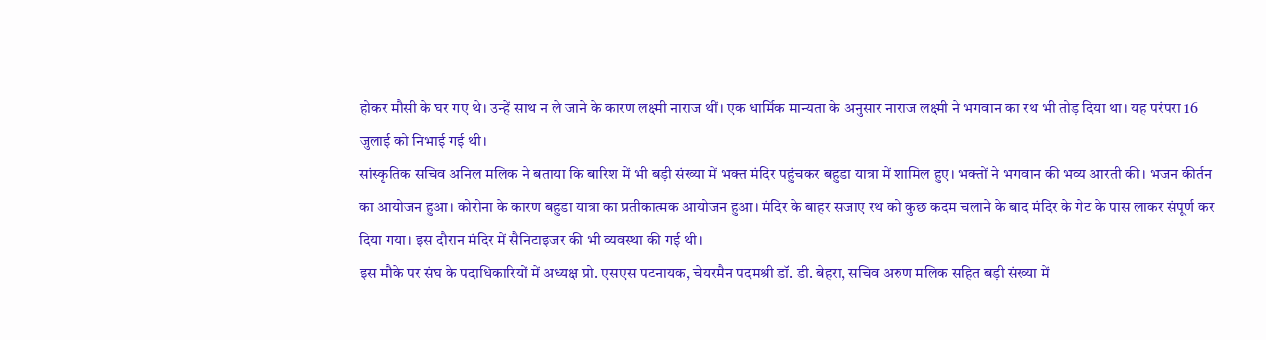होकर मौसी के घर गए थे। उन्हें साथ न ले जाने के कारण लक्ष्मी नाराज थीं। एक धार्मिक मान्यता के अनुसार नाराज लक्ष्मी ने भगवान का रथ भी तोड़ दिया था। यह परंपरा 16 जुलाई को निभाई गई थी।
सांस्कृतिक सचिव अनिल मलिक ने बताया कि बारिश में भी बड़ी संख्या में भक्त मंदिर पहुंचकर बहुडा यात्रा में शामिल हुए। भक्तों ने भगवान की भव्य आरती की। भजन कीर्तन का आयोजन हुआ। कोरोना के कारण बहुडा यात्रा का प्रतीकात्मक आयोजन हुआ। मंदिर के बाहर सजाए रथ को कुछ कदम चलाने के बाद मंदिर के गेट के पास लाकर संपूर्ण कर दिया गया। इस दौरान मंदिर में सैनिटाइजर की भी व्यवस्था की गई थी।
इस मौके पर संघ के पदाधिकारियों में अध्यक्ष प्रो. एसएस पटनायक, चेयरमैन पदमश्री डॉ. डी. बेहरा, सचिव अरुण मलिक सहित बड़ी संख्या में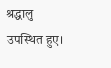श्रद्धालु उपस्थित हुए।